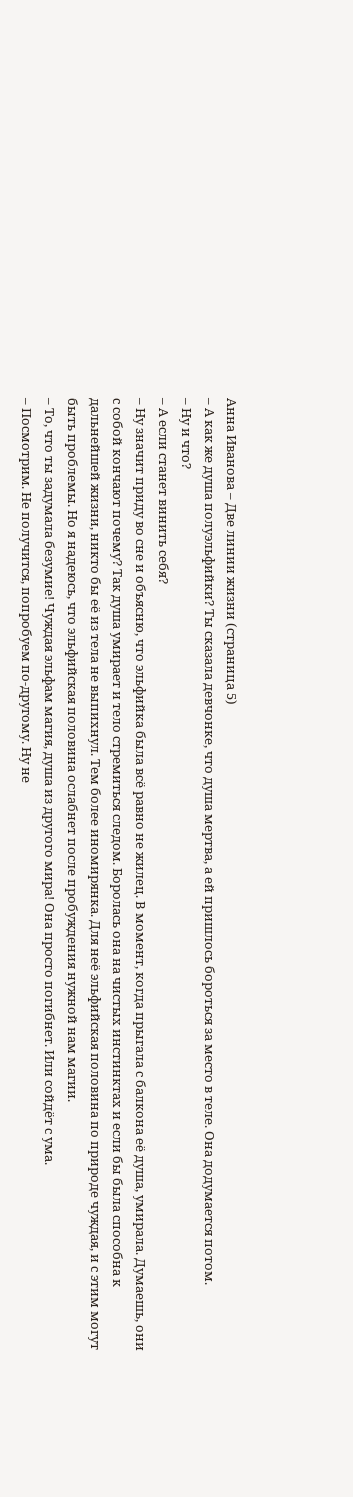Анна Иванова – Две линии жизни (страница 5)
– А как же душа полуэльфийки? Ты сказала девчонке, что душа мертва, а ей пришлось бороться за место в теле. Она додумается потом.
– Ну и что?
– А если станет винить себя?
– Ну значит приду во сне и объясню, что эльфийка была всё равно не жилец. В момент, когда прыгала с балкона её душа, умирала. Думаешь, они с собой кончают почему? Так душа умирает и тело стремиться следом. Боролась она на чистых инстинктах и если бы была способна к дальнейшей жизни, никто бы её из тела не выпихнул. Тем более иномирянка. Для неё эльфийская половина по природе чуждая, и с этим могут быть проблемы. Но я надеюсь, что эльфийская половина ослабнет после пробуждения нужной нам магии.
– То, что ты задумала безумие! Чуждая эльфам магия, душа из другого мира! Она просто погибнет. Или сойдёт с ума.
– Посмотрим. Не получится, попробуем по-другому. Ну не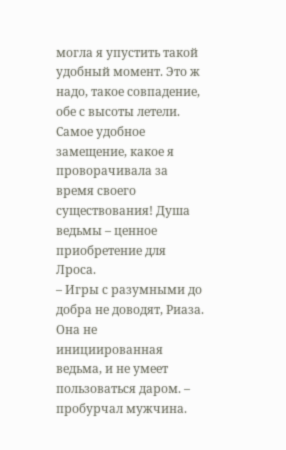могла я упустить такой удобный момент. Это ж надо, такое совпадение, обе с высоты летели. Самое удобное замещение, какое я проворачивала за время своего существования! Душа ведьмы – ценное приобретение для Лроса.
– Игры с разумными до добра не доводят, Риаза. Она не инициированная ведьма, и не умеет пользоваться даром. – пробурчал мужчина.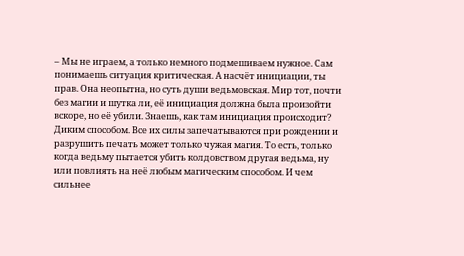– Мы не играем, а только немного подмешиваем нужное. Сам понимаешь ситуация критическая. А насчёт инициации, ты прав. Она неопытна, но суть души ведьмовская. Мир тот, почти без магии и шутка ли, её инициация должна была произойти вскоре, но её убили. Знаешь, как там инициация происходит? Диким способом. Все их силы запечатываются при рождении и разрушить печать может только чужая магия. То есть, только когда ведьму пытается убить колдовством другая ведьма, ну или повлиять на неё любым магическим способом. И чем сильнее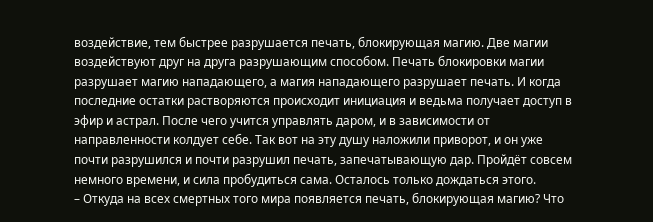воздействие, тем быстрее разрушается печать, блокирующая магию. Две магии воздействуют друг на друга разрушающим способом. Печать блокировки магии разрушает магию нападающего, а магия нападающего разрушает печать. И когда последние остатки растворяются происходит инициация и ведьма получает доступ в эфир и астрал. После чего учится управлять даром, и в зависимости от направленности колдует себе. Так вот на эту душу наложили приворот, и он уже почти разрушился и почти разрушил печать, запечатывающую дар. Пройдёт совсем немного времени, и сила пробудиться сама. Осталось только дождаться этого.
– Откуда на всех смертных того мира появляется печать, блокирующая магию? Что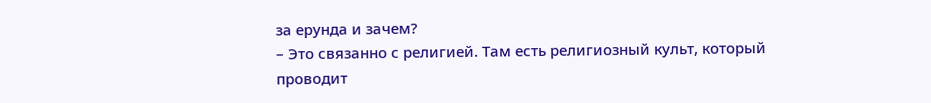за ерунда и зачем?
– Это связанно с религией. Там есть религиозный культ, который проводит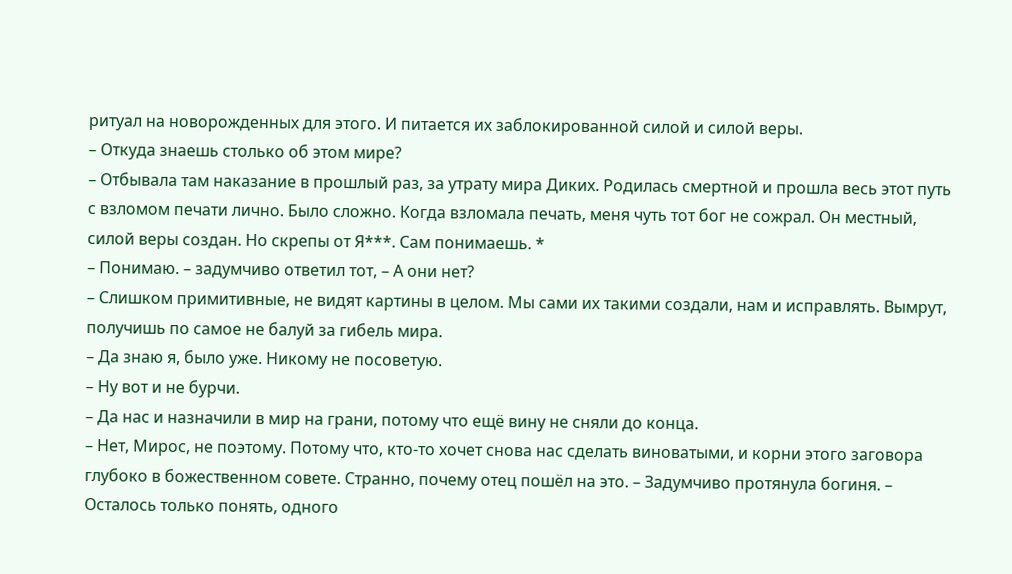ритуал на новорожденных для этого. И питается их заблокированной силой и силой веры.
– Откуда знаешь столько об этом мире?
– Отбывала там наказание в прошлый раз, за утрату мира Диких. Родилась смертной и прошла весь этот путь с взломом печати лично. Было сложно. Когда взломала печать, меня чуть тот бог не сожрал. Он местный, силой веры создан. Но скрепы от Я***. Сам понимаешь. *
– Понимаю. – задумчиво ответил тот, – А они нет?
– Слишком примитивные, не видят картины в целом. Мы сами их такими создали, нам и исправлять. Вымрут, получишь по самое не балуй за гибель мира.
– Да знаю я, было уже. Никому не посоветую.
– Ну вот и не бурчи.
– Да нас и назначили в мир на грани, потому что ещё вину не сняли до конца.
– Нет, Мирос, не поэтому. Потому что, кто-то хочет снова нас сделать виноватыми, и корни этого заговора глубоко в божественном совете. Странно, почему отец пошёл на это. – Задумчиво протянула богиня. – Осталось только понять, одного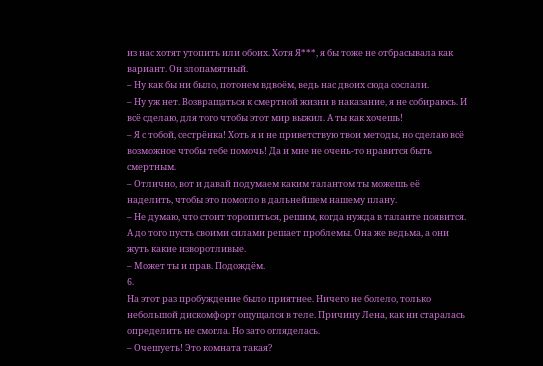из нас хотят утопить или обоих. Хотя Я***, я бы тоже не отбрасывала как вариант. Он злопамятный.
– Ну как бы ни было, потонем вдвоём, ведь нас двоих сюда сослали.
– Ну уж нет. Возвращаться к смертной жизни в наказание, я не собираюсь. И всё сделаю, для того чтобы этот мир выжил. А ты как хочешь!
– Я с тобой, сестрёнка! Хоть я и не приветствую твои методы, но сделаю всё возможное чтобы тебе помочь! Да и мне не очень-то нравится быть смертным.
– Отлично, вот и давай подумаем каким талантом ты можешь её наделить, чтобы это помогло в дальнейшем нашему плану.
– Не думаю, что стоит торопиться, решим, когда нужда в таланте появится. А до того пусть своими силами решает проблемы. Она же ведьма, а они жуть какие изворотливые.
– Может ты и прав. Подождём.
6.
На этот раз пробуждение было приятнее. Ничего не болело, только небольшой дискомфорт ощущался в теле. Причину Лена, как ни старалась определить не смогла. Но зато огляделась.
– Очешуеть! Это комната такая?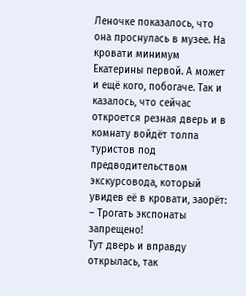Леночке показалось, что она проснулась в музее. На кровати минимум Екатерины первой. А может и ещё кого, побогаче. Так и казалось, что сейчас откроется резная дверь и в комнату войдёт толпа туристов под предводительством экскурсовода, который увидев её в кровати, заорёт:
– Трогать экспонаты запрещено!
Тут дверь и вправду открылась, так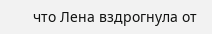что Лена вздрогнула от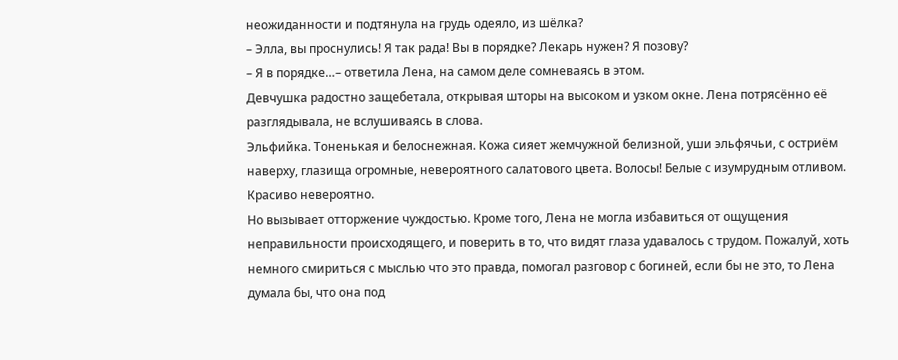неожиданности и подтянула на грудь одеяло, из шёлка?
– Элла, вы проснулись! Я так рада! Вы в порядке? Лекарь нужен? Я позову?
– Я в порядке…– ответила Лена, на самом деле сомневаясь в этом.
Девчушка радостно защебетала, открывая шторы на высоком и узком окне. Лена потрясённо её разглядывала, не вслушиваясь в слова.
Эльфийка. Тоненькая и белоснежная. Кожа сияет жемчужной белизной, уши эльфячьи, с остриём наверху, глазища огромные, невероятного салатового цвета. Волосы! Белые с изумрудным отливом. Красиво невероятно.
Но вызывает отторжение чуждостью. Кроме того, Лена не могла избавиться от ощущения неправильности происходящего, и поверить в то, что видят глаза удавалось с трудом. Пожалуй, хоть немного смириться с мыслью что это правда, помогал разговор с богиней, если бы не это, то Лена думала бы, что она под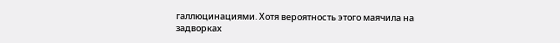галлюцинациями. Хотя вероятность этого маячила на задворках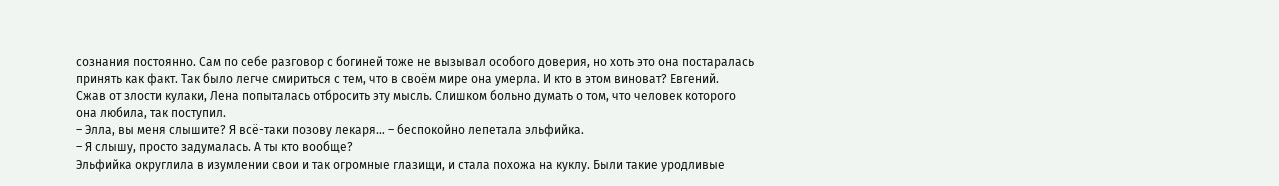сознания постоянно. Сам по себе разговор с богиней тоже не вызывал особого доверия, но хоть это она постаралась принять как факт. Так было легче смириться с тем, что в своём мире она умерла. И кто в этом виноват? Евгений.
Сжав от злости кулаки, Лена попыталась отбросить эту мысль. Слишком больно думать о том, что человек которого она любила, так поступил.
– Элла, вы меня слышите? Я всё-таки позову лекаря… – беспокойно лепетала эльфийка.
– Я слышу, просто задумалась. А ты кто вообще?
Эльфийка округлила в изумлении свои и так огромные глазищи, и стала похожа на куклу. Были такие уродливые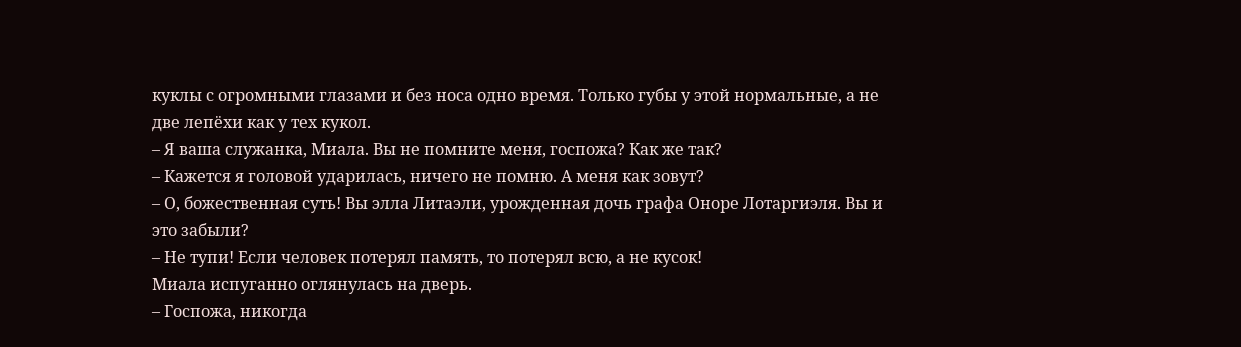куклы с огромными глазами и без носа одно время. Только губы у этой нормальные, а не две лепёхи как у тех кукол.
– Я ваша служанка, Миала. Вы не помните меня, госпожа? Как же так?
– Кажется я головой ударилась, ничего не помню. А меня как зовут?
– О, божественная суть! Вы элла Литаэли, урожденная дочь графа Оноре Лотаргиэля. Вы и это забыли?
– Не тупи! Если человек потерял память, то потерял всю, а не кусок!
Миала испуганно оглянулась на дверь.
– Госпожа, никогда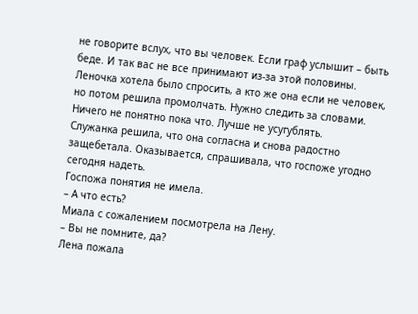не говорите вслух, что вы человек. Если граф услышит – быть беде. И так вас не все принимают из-за этой половины.
Леночка хотела было спросить, а кто же она если не человек, но потом решила промолчать. Нужно следить за словами. Ничего не понятно пока что. Лучше не усугублять.
Служанка решила, что она согласна и снова радостно защебетала. Оказывается, спрашивала, что госпоже угодно сегодня надеть.
Госпожа понятия не имела.
– А что есть?
Миала с сожалением посмотрела на Лену.
– Вы не помните, да?
Лена пожала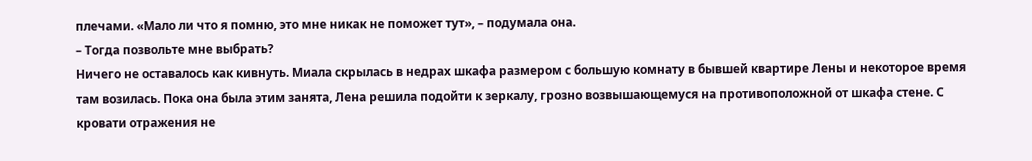плечами. «Мало ли что я помню, это мне никак не поможет тут», – подумала она.
– Тогда позвольте мне выбрать?
Ничего не оставалось как кивнуть. Миала скрылась в недрах шкафа размером с большую комнату в бывшей квартире Лены и некоторое время там возилась. Пока она была этим занята, Лена решила подойти к зеркалу, грозно возвышающемуся на противоположной от шкафа стене. С кровати отражения не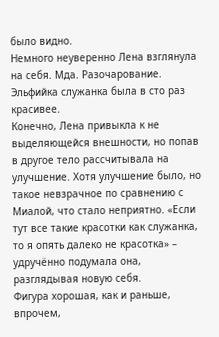было видно.
Немного неуверенно Лена взглянула на себя. Мда. Разочарование. Эльфийка служанка была в сто раз красивее.
Конечно, Лена привыкла к не выделяющейся внешности, но попав в другое тело рассчитывала на улучшение. Хотя улучшение было, но такое невзрачное по сравнению с Миалой, что стало неприятно. «Если тут все такие красотки как служанка, то я опять далеко не красотка» – удручённо подумала она, разглядывая новую себя.
Фигура хорошая, как и раньше, впрочем,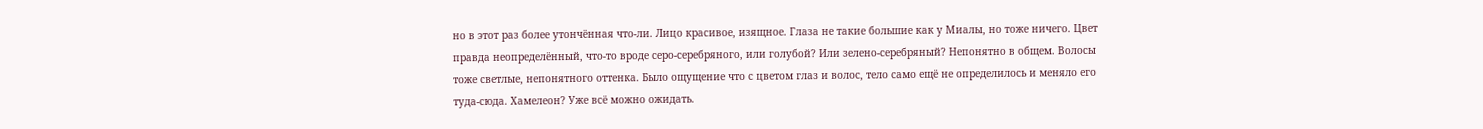но в этот раз более утончённая что-ли. Лицо красивое, изящное. Глаза не такие большие как у Миалы, но тоже ничего. Цвет правда неопределённый, что-то вроде серо-серебряного, или голубой? Или зелено-серебряный? Непонятно в общем. Волосы тоже светлые, непонятного оттенка. Было ощущение что с цветом глаз и волос, тело само ещё не определилось и меняло его туда-сюда. Хамелеон? Уже всё можно ожидать.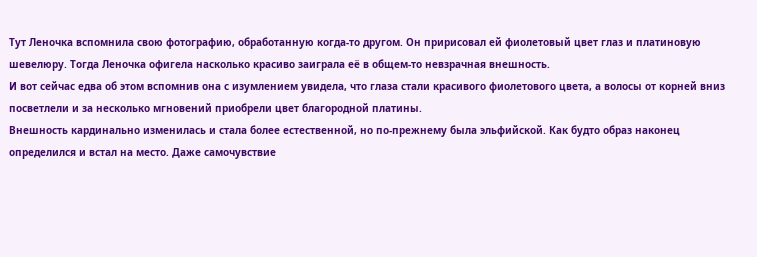Тут Леночка вспомнила свою фотографию, обработанную когда-то другом. Он пририсовал ей фиолетовый цвет глаз и платиновую шевелюру. Тогда Леночка офигела насколько красиво заиграла её в общем-то невзрачная внешность.
И вот сейчас едва об этом вспомнив она с изумлением увидела, что глаза стали красивого фиолетового цвета, а волосы от корней вниз посветлели и за несколько мгновений приобрели цвет благородной платины.
Внешность кардинально изменилась и стала более естественной, но по-прежнему была эльфийской. Как будто образ наконец определился и встал на место. Даже самочувствие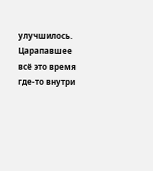улучшилось. Царапавшее всё это время где-то внутри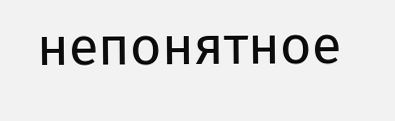непонятное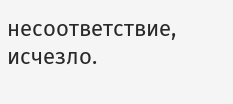несоответствие, исчезло.